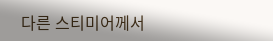다른 스티미어께서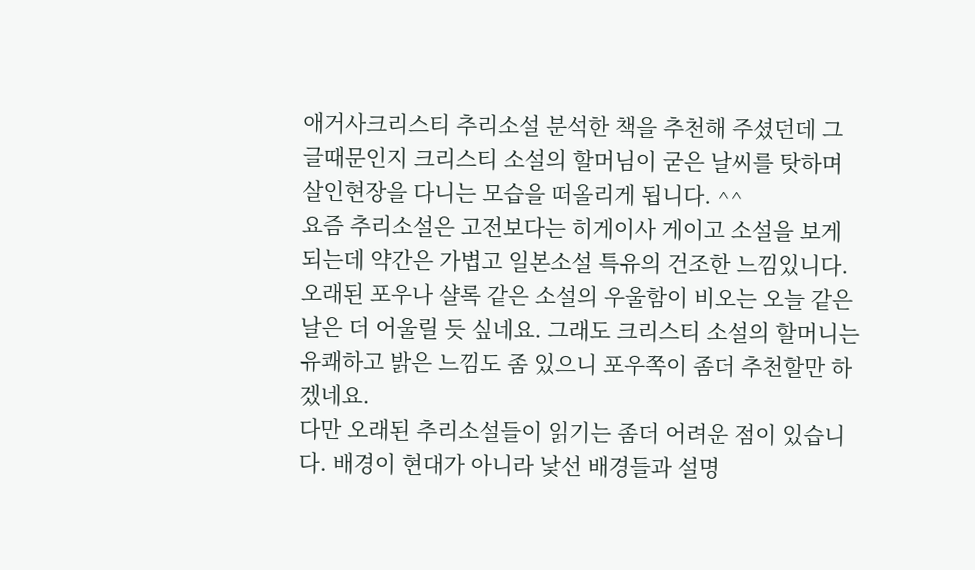애거사크리스티 추리소설 분석한 책을 추천해 주셨던데 그 글때문인지 크리스티 소설의 할머님이 굳은 날씨를 탓하며 살인현장을 다니는 모습을 떠올리게 됩니다. ^^
요즘 추리소설은 고전보다는 히게이사 게이고 소설을 보게되는데 약간은 가볍고 일본소설 특유의 건조한 느낌있니다. 오래된 포우나 샬록 같은 소설의 우울함이 비오는 오늘 같은 날은 더 어울릴 듯 싶네요. 그래도 크리스티 소설의 할머니는 유쾌하고 밝은 느낌도 좀 있으니 포우쪽이 좀더 추천할만 하겠네요.
다만 오래된 추리소설들이 읽기는 좀더 어려운 점이 있습니다. 배경이 현대가 아니라 낯선 배경들과 설명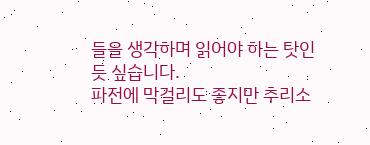들을 생각하며 읽어야 하는 탓인 듯 싶습니다.
파전에 막걸리도 좋지만 추리소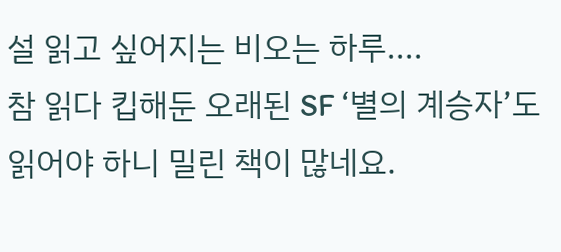설 읽고 싶어지는 비오는 하루....
참 읽다 킵해둔 오래된 SF ‘별의 계승자’도 읽어야 하니 밀린 책이 많네요.